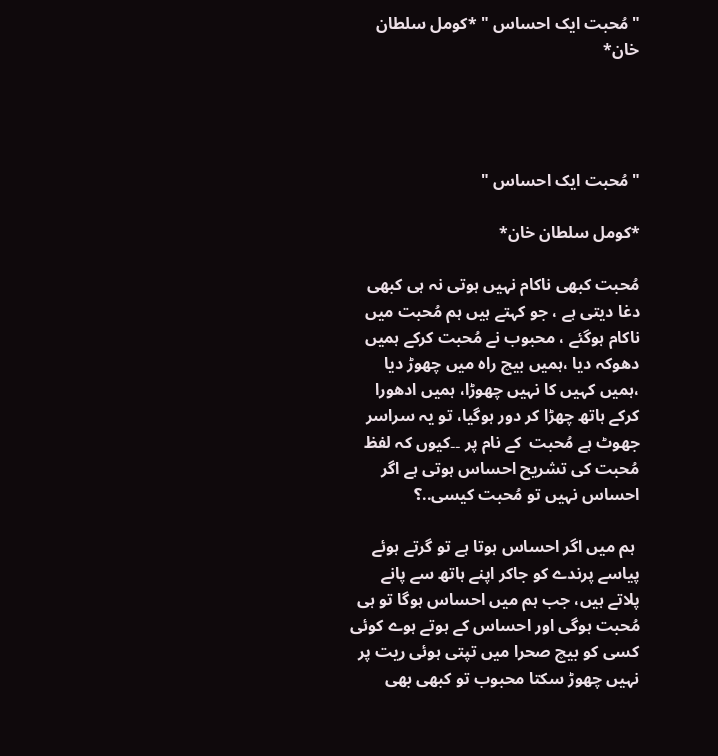"مُحبت ایک احساس " *کومل سلطان خان*




"مُحبت ایک احساس "

*کومل سلطان خان*

مُحبت کبھی ناکام نہیں ہوتی نہ ہی کبھی دغا دیتی ہے ، جو کہتے ہیں ہم مُحبت میں ناکام ہوگئے ، محبوب نے مُحبت کرکے ہمیں دھوکہ دیا ،ہمیں بیچ راہ میں چھوڑ دیا ،ہمیں کہیں کا نہیں چھوڑا، ہمیں ادھورا کرکے ہاتھ چھڑا کر دور ہوگیا، تو یہ سراسر جھوٹ ہے مُحبت  کے نام پر ۔۔کیوں کہ لفظ مُحبت کی تشریح احساس ہوتی ہے اگر احساس نہیں تو مُحبت کیسی..؟

 ہم میں اگر احساس ہوتا ہے تو گرتے ہوئے پیاسے پرندے کو جاکر اپنے ہاتھ سے پانے پلاتے ہیں، جب ہم میں احساس ہوگا تو ہی مُحبت ہوگی اور احساس کے ہوتے ہوے کوئی کسی کو بیچ صحرا میں تپتی ہوئی ریت پر نہیں چھوڑ سکتا محبوب تو کبھی بھی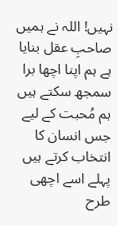نہیں! اللہ نے ہمیں صاحبِ عقل بنایا ہے ہم اپنا اچھا برا سمجھ سکتے ہیں ہم مُحبت کے لیے جس انسان کا انتخاب کرتے ہیں پہلے اسے اچھی طرح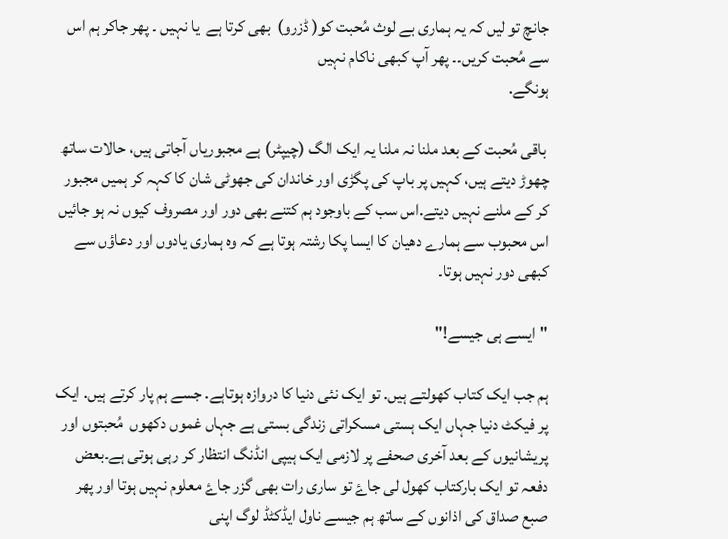جانچ تو لیں کہ یہ ہماری بے لوث مُحبت کو( ڈزرو)  بھی کرتا ہے  یا نہیں ۔ پھر جاکر ہم اس سے مُحبت کریں۔۔ پھر آپ کبھی ناکام نہیں
ہونگے.

 باقی مُحبت کے بعد ملنا نہ ملنا یہ ایک الگ (چیپٹر) ہے مجبوریاں آجاتی ہیں، حالات ساتھ چھوڑ دیتے ہیں، کہیں پر باپ کی پگڑی اور خاندان کی جھوٹی شان کا کہہ کر ہمیں مجبور کر کے ملنے نہیں دیتے.اس سب کے باوجود ہم کتنے بھی دور اور مصروف کیوں نہ ہو جائیں اس محبوب سے ہمارے دھیان کا ایسا پکا رشتہ ہوتا ہے کہ وہ ہماری یادوں اور دعاؤں سے کبھی دور نہیں ہوتا۔

"ایسے ہی جیسے!"

ہم جب ایک کتاب کھولتے ہیں. تو ایک نئی دنیا کا دروازہ ہوتاہے. جسے ہم پار کرتے ہیں. ایک پر فیکٹ دنیا جہاں ایک ہستی مسکراتی زندگی بستی ہے جہاں غموں دکھوں  مُحبتوں اور پریشانیوں کے بعد آخری صحفے پر لازمی ایک ہیپی انڈنگ انتظار کر رہی ہوتی ہے۔بعض دفعہ تو ایک بارکتاب کھول لی جاۓ تو ساری رات بھی گزر جاۓ معلوم نہیں ہوتا اور پھر صبع صداق کی اذانوں کے ساتھ ہم جیسے ناول ایڈکٹڈ لوگ اپنی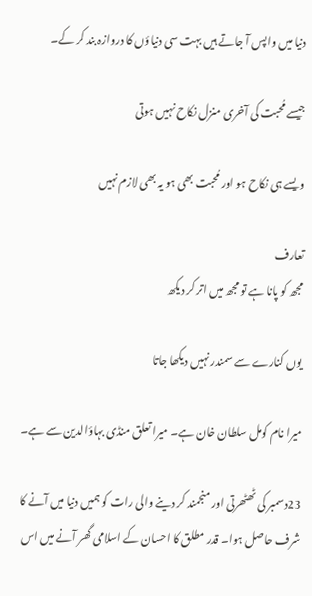دنیا میں واپس آ جاتے ہیں بہت سی دنیاؤں کا دروازہ بند کر کے۔

جیسے مُحبت کی آخری منزل نکاح نہیں ہوتی

ویسے ہی نکاح ہو اور مُحبت بھی ہو یہ بھی لازم نہیں

تعارف
مجھ کو پانا ہے تو مجھ میں اتر کر دیکھ

یوں کنارے سے سمندر نہیں دیکھا جاتا

میرا نام کومل سلطان خان ہے۔ میرا تعلق منڈی بہاؤالدین سے ہے۔

23دسمبر کی ٹھٹھرتی اور منجمند کر دینے والی رات کو ہمیں دنیا میں آنے کا شرف حاصل ہوا۔ قدر مطلق کا احسان کے اسلامی گھر آنے میں اس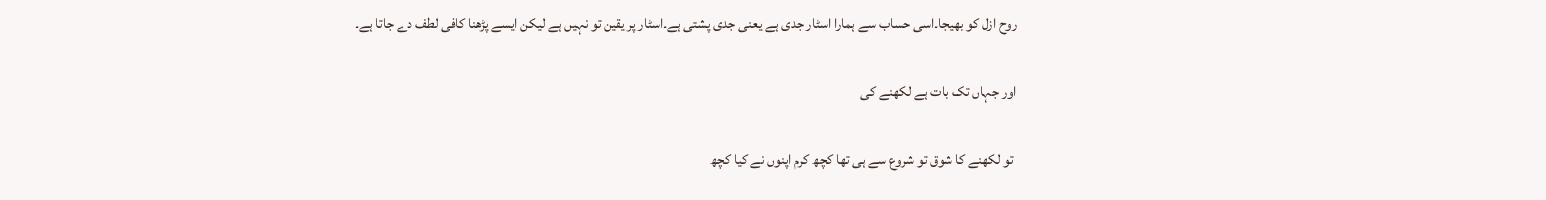روح ازل کو بھیجا۔اسی حساب سے ہمارا اسٹار جدی ہے یعنی جدی پشتی ہے۔اسٹار پر یقین تو نہیں ہے لیکن ایسے پڑھنا کافی لطف دے جاتا ہے۔

اور جہاں تک بات ہے لکھنے کی

 تو لکھنے کا شوق تو شروع سے ہی تھا کچھ کرم اپنوں نے کیا کچھ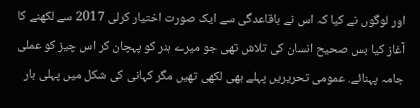اور لوگوں نے کیا کہ اس نے باقاعدگی سے ایک صورت اختیار کرلی 2017 سے لکھنے کا آغاز کیا بس صحیح انسان کی تلاش تھی جو میرے ہنر کو پہچان کر اس چیز کو عملی جامہ پہنائے. عمومی تحریریں پہلے بھی لکھی تھیں مگر کہانی کی شکل میں پہلی بار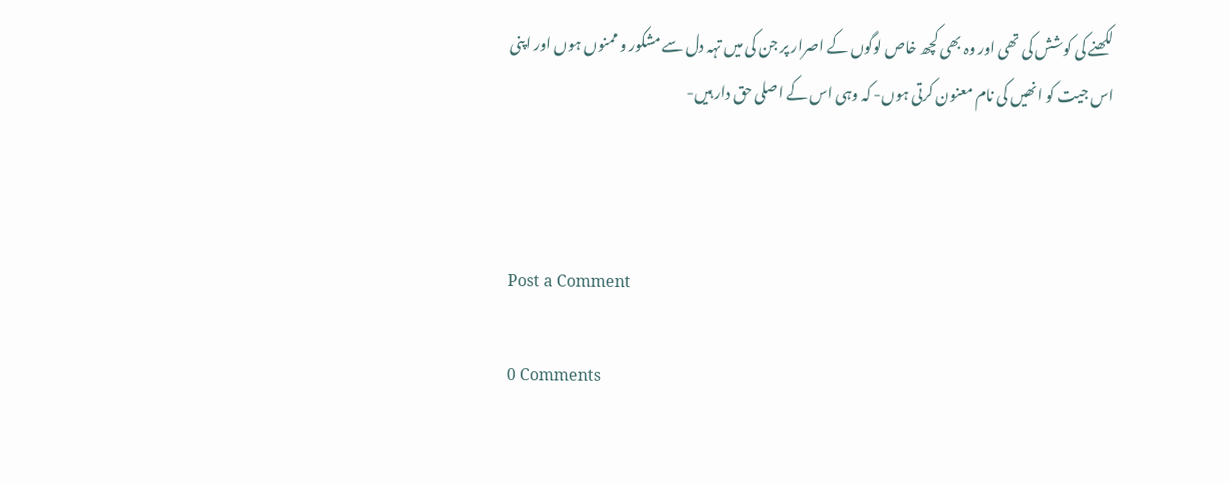لکھنے کی کوشش کی تھی اور وہ بھی کچھ خاص لوگوں کے اصرار پر جن کی میں تہہ دل سے مشکور و ممنوں ہوں اور اپنی اس جیت کو انھیں کی نام معنون کرتی ہوں- کہ وہی اس کے اصلی حق دار ہیں-



Post a Comment

0 Comments